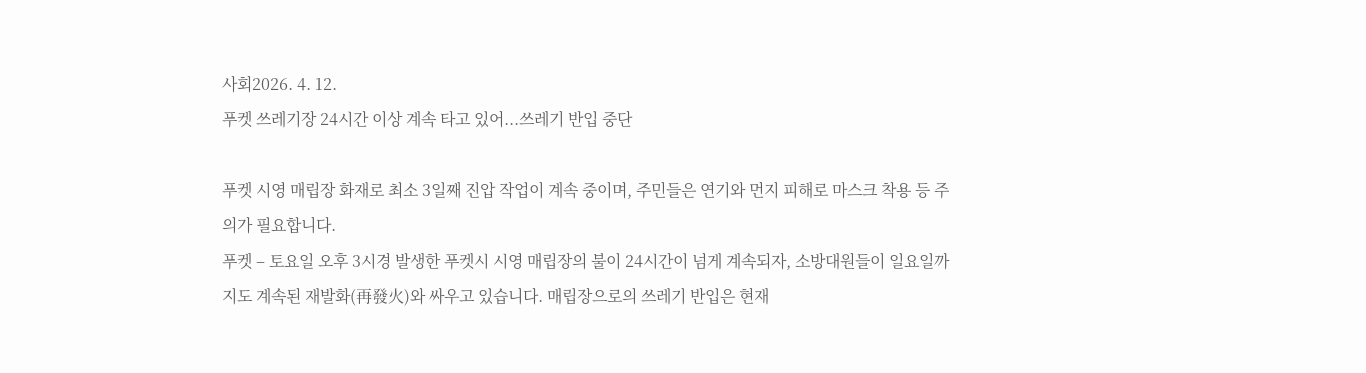사회2026. 4. 12.
푸켓 쓰레기장 24시간 이상 계속 타고 있어...쓰레기 반입 중단

푸켓 시영 매립장 화재로 최소 3일째 진압 작업이 계속 중이며, 주민들은 연기와 먼지 피해로 마스크 착용 등 주의가 필요합니다.
푸켓 – 토요일 오후 3시경 발생한 푸켓시 시영 매립장의 불이 24시간이 넘게 계속되자, 소방대원들이 일요일까지도 계속된 재발화(再發火)와 싸우고 있습니다. 매립장으로의 쓰레기 반입은 현재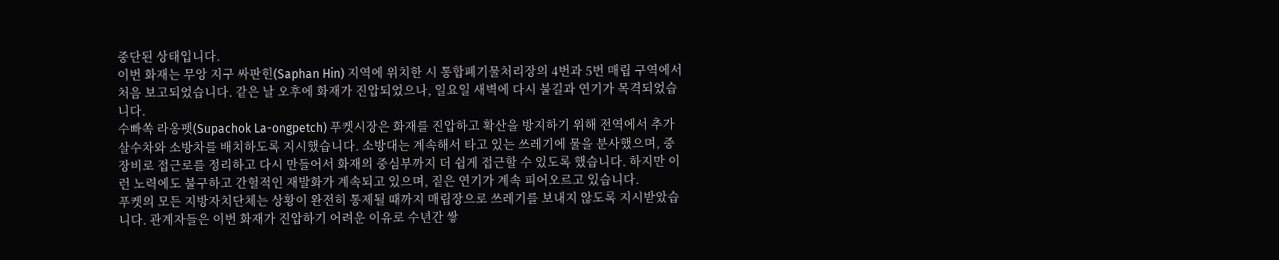중단된 상태입니다.
이번 화재는 무앙 지구 싸판힌(Saphan Hin) 지역에 위치한 시 통합폐기물처리장의 4번과 5번 매립 구역에서 처음 보고되었습니다. 같은 날 오후에 화재가 진압되었으나, 일요일 새벽에 다시 불길과 연기가 목격되었습니다.
수빠쏙 라옹펫(Supachok La-ongpetch) 푸켓시장은 화재를 진압하고 확산을 방지하기 위해 전역에서 추가 살수차와 소방차를 배치하도록 지시했습니다. 소방대는 계속해서 타고 있는 쓰레기에 물을 분사했으며, 중장비로 접근로를 정리하고 다시 만들어서 화재의 중심부까지 더 쉽게 접근할 수 있도록 했습니다. 하지만 이런 노력에도 불구하고 간헐적인 재발화가 계속되고 있으며, 짙은 연기가 계속 피어오르고 있습니다.
푸켓의 모든 지방자치단체는 상황이 완전히 통제될 때까지 매립장으로 쓰레기를 보내지 않도록 지시받았습니다. 관계자들은 이번 화재가 진압하기 어려운 이유로 수년간 쌓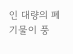인 대량의 폐기물이 풍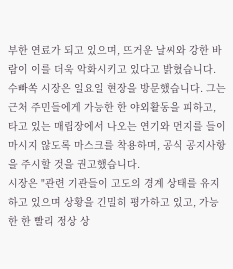부한 연료가 되고 있으며, 뜨거운 날씨와 강한 바람이 이를 더욱 악화시키고 있다고 밝혔습니다.
수빠쏙 시장은 일요일 현장을 방문했습니다. 그는 근처 주민들에게 가능한 한 야외활동을 피하고, 타고 있는 매립장에서 나오는 연기와 먼지를 들이마시지 않도록 마스크를 착용하며, 공식 공지사항을 주시할 것을 권고했습니다.
시장은 "관련 기관들이 고도의 경계 상태를 유지하고 있으며 상황을 긴밀히 평가하고 있고, 가능한 한 빨리 정상 상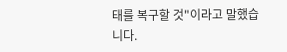태를 복구할 것"이라고 말했습니다.